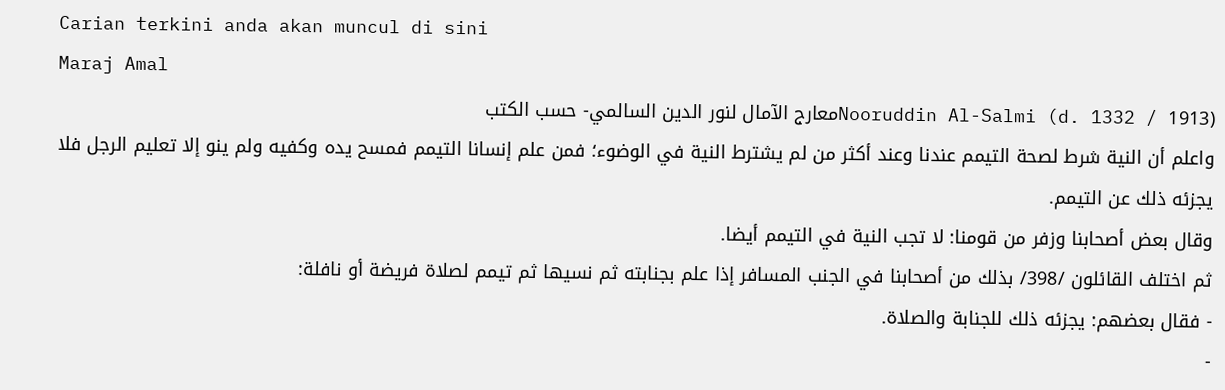Carian terkini anda akan muncul di sini
Maraj Amal
Nooruddin Al-Salmi (d. 1332 / 1913)معارج الآمال لنور الدين السالمي- حسب الكتب
واعلم أن النية شرط لصحة التيمم عندنا وعند أكثر من لم يشترط النية في الوضوء؛ فمن علم إنسانا التيمم فمسح يده وكفيه ولم ينو إلا تعليم الرجل فلا يجزئه ذلك عن التيمم.
وقال بعض أصحابنا وزفر من قومنا: لا تجب النية في التيمم أيضا.
ثم اختلف القائلون /398/ بذلك من أصحابنا في الجنب المسافر إذا علم بجنابته ثم نسيها ثم تيمم لصلاة فريضة أو نافلة:
- فقال بعضهم: يجزئه ذلك للجنابة والصلاة.
-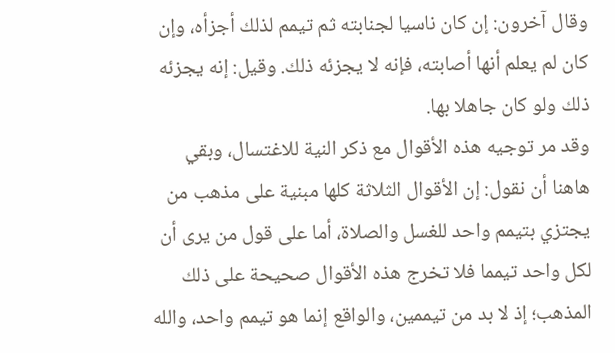وقال آخرون: إن كان ناسيا لجنابته ثم تيمم لذلك أجزأه، وإن كان لم يعلم أنها أصابته، فإنه لا يجزئه ذلك. وقيل: إنه يجزئه ذلك ولو كان جاهلا بها.
وقد مر توجيه هذه الأقوال مع ذكر النية للاغتسال، وبقي هاهنا أن نقول: إن الأقوال الثلاثة كلها مبنية على مذهب من يجتزي بتيمم واحد للغسل والصلاة، أما على قول من يرى أن لكل واحد تيمما فلا تخرج هذه الأقوال صحيحة على ذلك المذهب؛ إذ لا بد من تيممين، والواقع إنما هو تيمم واحد، والله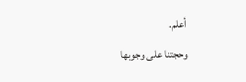أعلم.
وحجتنا على وجوبها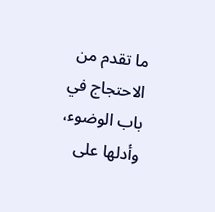ما تقدم من الاحتجاج في باب الوضوء، وأدلها على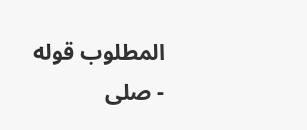المطلوب قوله - صلى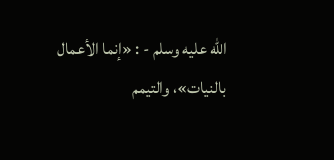الله عليه وسلم - : «إنما الأعمال بالنيات»، والتيمم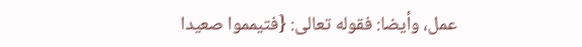عمل، وأيضا: فقوله تعالى: {فتيمموا صعيدا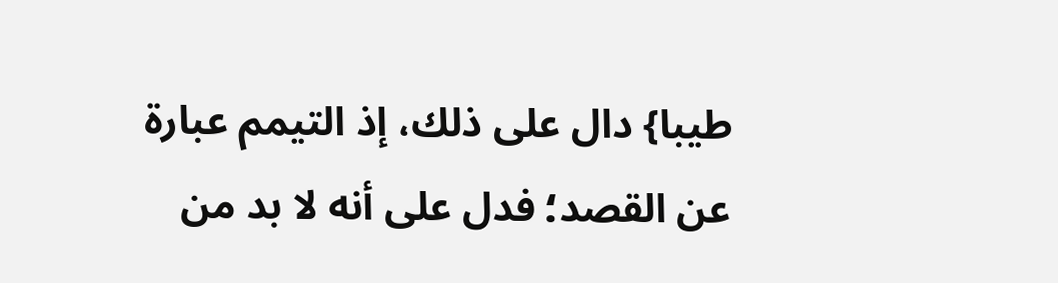طيبا} دال على ذلك، إذ التيمم عبارة عن القصد؛ فدل على أنه لا بد من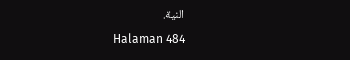النية.
Halaman 484